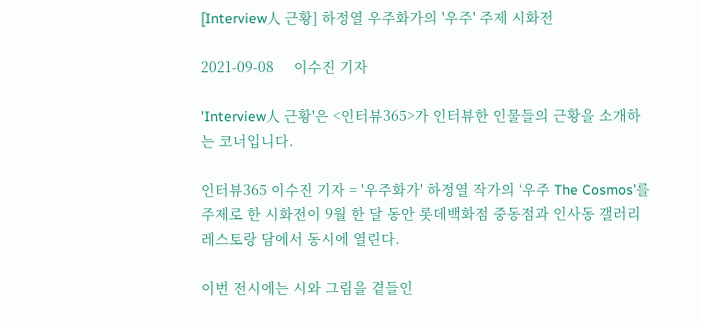[Interview人 근황] 하정열 우주화가의 '우주' 주제 시화전

2021-09-08     이수진 기자

'Interview人 근황'은 <인터뷰365>가 인터뷰한 인물들의 근황을 소개하는 코너입니다.

인터뷰365 이수진 기자 = '우주화가' 하정열 작가의 ‘우주 The Cosmos’를 주제로 한 시화전이 9월 한 달 동안 롯데백화점 중동점과 인사동 갤러리 레스토랑 담에서 동시에 열린다.

이번 전시에는 시와 그림을 곁들인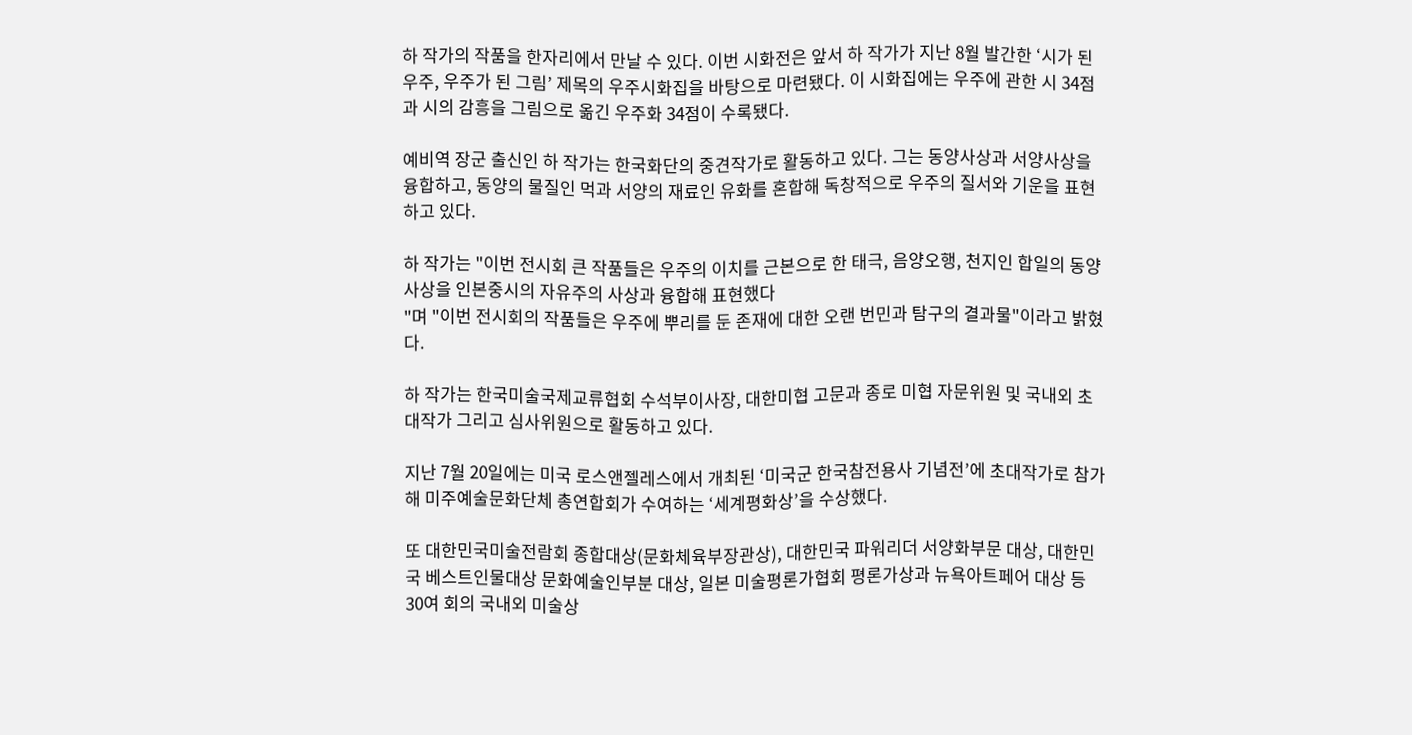하 작가의 작품을 한자리에서 만날 수 있다. 이번 시화전은 앞서 하 작가가 지난 8월 발간한 ‘시가 된 우주, 우주가 된 그림’ 제목의 우주시화집을 바탕으로 마련됐다. 이 시화집에는 우주에 관한 시 34점과 시의 감흥을 그림으로 옮긴 우주화 34점이 수록됐다.

예비역 장군 출신인 하 작가는 한국화단의 중견작가로 활동하고 있다. 그는 동양사상과 서양사상을 융합하고, 동양의 물질인 먹과 서양의 재료인 유화를 혼합해 독창적으로 우주의 질서와 기운을 표현하고 있다.

하 작가는 "이번 전시회 큰 작품들은 우주의 이치를 근본으로 한 태극, 음양오행, 천지인 합일의 동양사상을 인본중시의 자유주의 사상과 융합해 표현했다
"며 "이번 전시회의 작품들은 우주에 뿌리를 둔 존재에 대한 오랜 번민과 탐구의 결과물"이라고 밝혔다.

하 작가는 한국미술국제교류협회 수석부이사장, 대한미협 고문과 종로 미협 자문위원 및 국내외 초대작가 그리고 심사위원으로 활동하고 있다.

지난 7월 20일에는 미국 로스앤젤레스에서 개최된 ‘미국군 한국참전용사 기념전’에 초대작가로 참가해 미주예술문화단체 총연합회가 수여하는 ‘세계평화상’을 수상했다.

또 대한민국미술전람회 종합대상(문화체육부장관상), 대한민국 파워리더 서양화부문 대상, 대한민국 베스트인물대상 문화예술인부분 대상, 일본 미술평론가협회 평론가상과 뉴욕아트페어 대상 등 30여 회의 국내외 미술상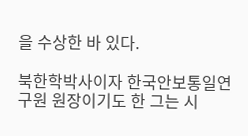을 수상한 바 있다.

북한학박사이자 한국안보통일연구원 원장이기도 한 그는 시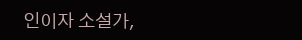인이자 소설가,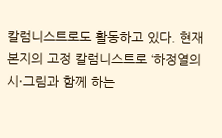칼럼니스트로도 활동하고 있다. 현재 본지의 고정 칼럼니스트로 ‘하정열의 시·그림과 함께 하는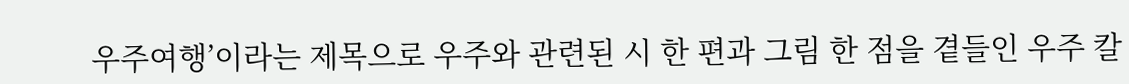우주여행’이라는 제목으로 우주와 관련된 시 한 편과 그림 한 점을 곁들인 우주 칼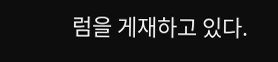럼을 게재하고 있다.